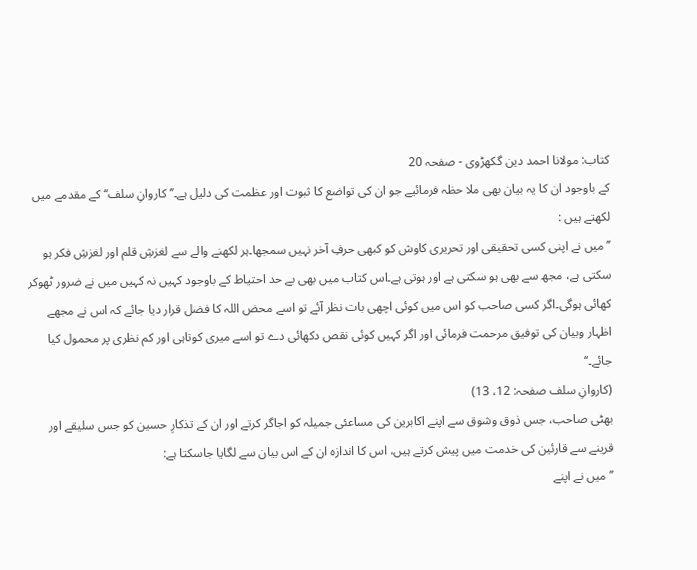کتاب: مولانا احمد دین گکھڑوی - صفحہ 20
کے باوجود ان کا یہ بیان بھی ملا حظہ فرمائیے جو ان کی تواضع کا ثبوت اور عظمت کی دلیل ہے۔’’کاروانِ سلف‘‘ کے مقدمے میں لکھتے ہیں :
’’میں نے اپنی کسی تحقیقی اور تحریری کاوش کو کبھی حرفِ آخر نہیں سمجھا۔ہر لکھنے والے سے لغزشِ قلم اور لغزشِ فکر ہو سکتی ہے، مجھ سے بھی ہو سکتی ہے اور ہوتی ہے۔اس کتاب میں بھی بے حد احتیاط کے باوجود کہیں نہ کہیں میں نے ضرور ٹھوکر کھائی ہوگی۔اگر کسی صاحب کو اس میں کوئی اچھی بات نظر آئے تو اسے محض اللہ کا فضل قرار دیا جائے کہ اس نے مجھے اظہار وبیان کی توفیق مرحمت فرمائی اور اگر کہیں کوئی نقص دکھائی دے تو اسے میری کوتاہی اور کم نظری پر محمول کیا جائے۔‘‘
(کاروانِ سلف صفحہ: 12، 13)
بھٹی صاحب، جس ذوق وشوق سے اپنے اکابرین کی مساعئی جمیلہ کو اجاگر کرتے اور ان کے تذکارِ حسین کو جس سلیقے اور قرینے سے قارئین کی خدمت میں پیش کرتے ہیں، اس کا اندازہ ان کے اس بیان سے لگایا جاسکتا ہے:
’’میں نے اپنے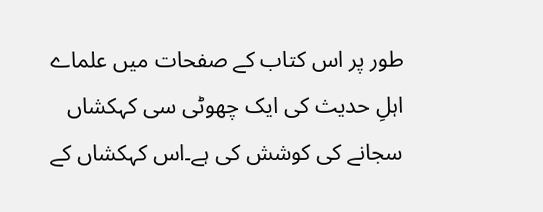طور پر اس کتاب کے صفحات میں علماے اہلِ حدیث کی ایک چھوٹی سی کہکشاں سجانے کی کوشش کی ہے۔اس کہکشاں کے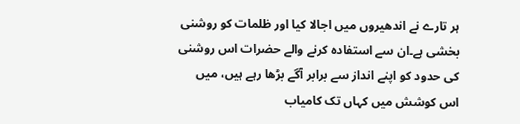ہر تارے نے اندھیروں میں اجالا کیا اور ظلمات کو روشنی بخشی ہے۔ان سے استفادہ کرنے والے حضرات اس روشنی کی حدود کو اپنے انداز سے برابر آگے بڑھا رہے ہیں، میں اس کوشش میں کہاں تک کامیاب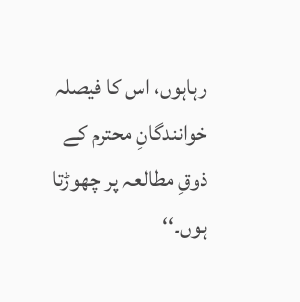رہاہوں، اس کا فیصلہ خوانندگانِ محترم کے ذوقِ مطالعہ پر چھوڑتا ہوں۔‘‘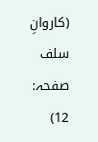(کاروانِ سلف صفحہ: 12)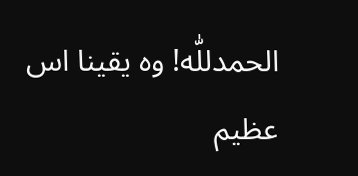الحمدللّٰه! وہ یقینا اس عظیم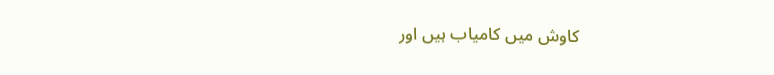کاوش میں کامیاب ہیں اور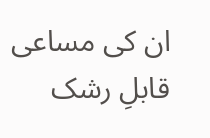ان کی مساعی قابلِ رشک